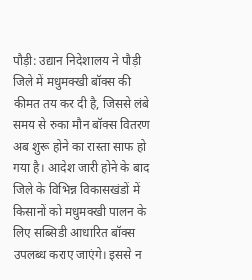पौड़ी: उद्यान निदेशालय ने पौड़ी जिले में मधुमक्खी बॉक्स की कीमत तय कर दी है, जिससे लंबे समय से रुका मौन बॉक्स वितरण अब शुरू होने का रास्ता साफ हो गया है। आदेश जारी होने के बाद जिले के विभिन्न विकासखंडों में किसानों को मधुमक्खी पालन के लिए सब्सिडी आधारित बॉक्स उपलब्ध कराए जाएंगे। इससे न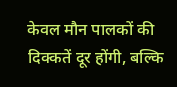केवल मौन पालकों की दिक्कतें दूर होंगी, बल्कि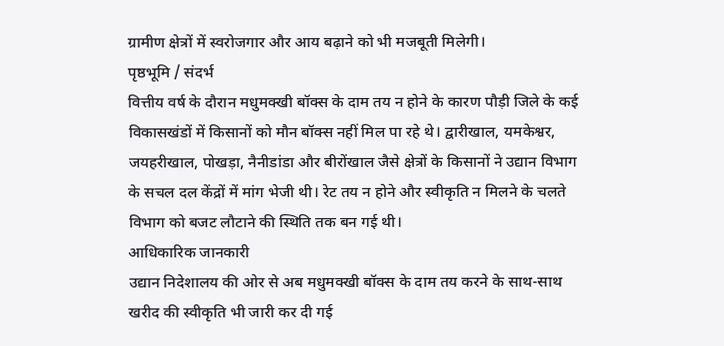ग्रामीण क्षेत्रों में स्वरोजगार और आय बढ़ाने को भी मजबूती मिलेगी।
पृष्ठभूमि / संदर्भ
वित्तीय वर्ष के दौरान मधुमक्खी बॉक्स के दाम तय न होने के कारण पौड़ी जिले के कई विकासखंडों में किसानों को मौन बॉक्स नहीं मिल पा रहे थे। द्वारीखाल, यमकेश्वर, जयहरीखाल, पोखड़ा, नैनीडांडा और बीरोंखाल जैसे क्षेत्रों के किसानों ने उद्यान विभाग के सचल दल केंद्रों में मांग भेजी थी। रेट तय न होने और स्वीकृति न मिलने के चलते विभाग को बजट लौटाने की स्थिति तक बन गई थी।
आधिकारिक जानकारी
उद्यान निदेशालय की ओर से अब मधुमक्खी बॉक्स के दाम तय करने के साथ-साथ खरीद की स्वीकृति भी जारी कर दी गई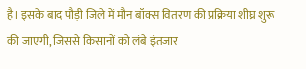है। इसके बाद पौड़ी जिले में मौन बॉक्स वितरण की प्रक्रिया शीघ्र शुरू की जाएगी, जिससे किसानों को लंबे इंतजार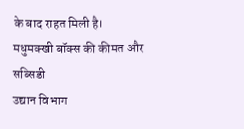के बाद राहत मिली है।
मधुमक्खी बॉक्स की कीमत और सब्सिडी
उद्यान विभाग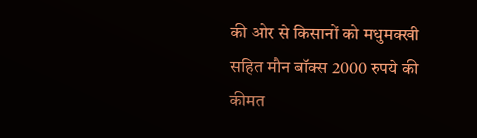की ओर से किसानों को मधुमक्खी सहित मौन बॉक्स 2000 रुपये की कीमत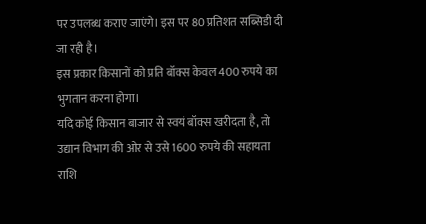पर उपलब्ध कराए जाएंगे। इस पर 80 प्रतिशत सब्सिडी दी जा रही है।
इस प्रकार किसानों को प्रति बॉक्स केवल 400 रुपये का भुगतान करना होगा।
यदि कोई किसान बाजार से स्वयं बॉक्स खरीदता है, तो उद्यान विभाग की ओर से उसे 1600 रुपये की सहायता राशि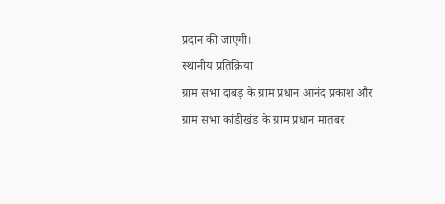प्रदान की जाएगी।
स्थानीय प्रतिक्रिया
ग्राम सभा दाबड़ के ग्राम प्रधान आनंद प्रकाश और ग्राम सभा कांडीखंड के ग्राम प्रधान मातबर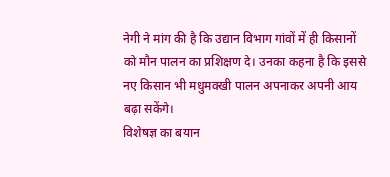नेगी ने मांग की है कि उद्यान विभाग गांवों में ही किसानों को मौन पालन का प्रशिक्षण दे। उनका कहना है कि इससे नए किसान भी मधुमक्खी पालन अपनाकर अपनी आय बढ़ा सकेंगे।
विशेषज्ञ का बयान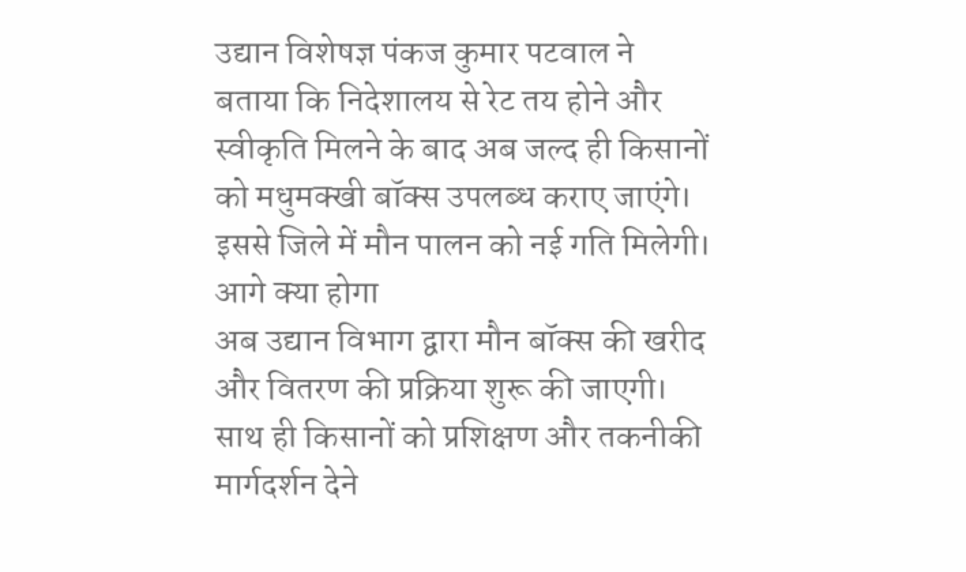उद्यान विशेषज्ञ पंकज कुमार पटवाल ने बताया कि निदेशालय से रेट तय होने और स्वीकृति मिलने के बाद अब जल्द ही किसानों को मधुमक्खी बॉक्स उपलब्ध कराए जाएंगे। इससे जिले में मौन पालन को नई गति मिलेगी।
आगे क्या होगा
अब उद्यान विभाग द्वारा मौन बॉक्स की खरीद और वितरण की प्रक्रिया शुरू की जाएगी। साथ ही किसानों को प्रशिक्षण और तकनीकी मार्गदर्शन देने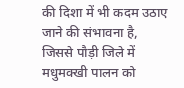की दिशा में भी कदम उठाए जाने की संभावना है, जिससे पौड़ी जिले में मधुमक्खी पालन को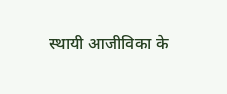स्थायी आजीविका के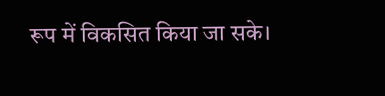रूप में विकसित किया जा सके।